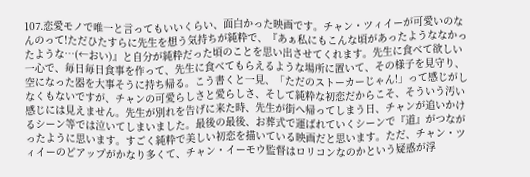107.恋愛モノで唯一と言ってもいいくらい、面白かった映画です。チャン・ツィイーが可愛いのなんのって!ただひたすらに先生を想う気持ちが純粋で、『あぁ私にもこんな頃があったようななかったような…(←おい)』と自分が純粋だった頃のことを思い出させてくれます。先生に食べて欲しい一心で、毎日毎日食事を作って、先生に食べてもらえるような場所に置いて、その様子を見守り、空になった器を大事そうに持ち帰る。こう書くと一見、「ただのストーカーじゃん!」って感じがしなくもないですが、チャンの可愛らしさと愛らしさ、そして純粋な初恋だからこそ、そういう汚い感じには見えません。先生が別れを告げに来た時、先生が街へ帰ってしまう日、チャンが追いかけるシーン等では泣いてしまいました。最後の最後、お葬式で運ばれていくシーンで『道』がつながったように思います。すごく純粋で美しい初恋を描いている映画だと思います。ただ、チャン・ツィイーのどアップがかなり多くて、チャン・イーモウ監督はロリコンなのかという疑惑が浮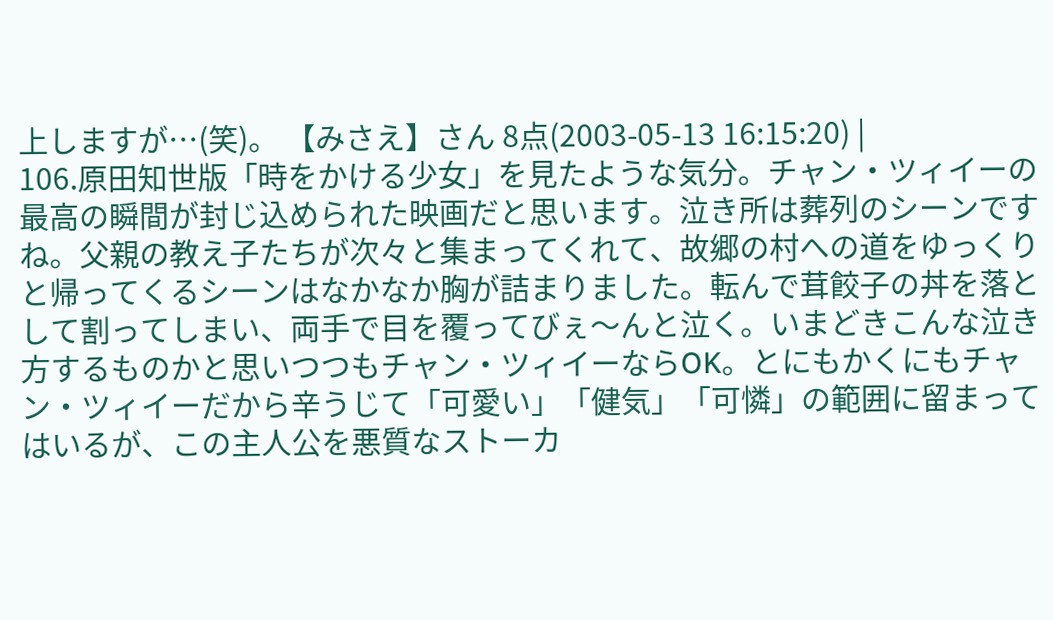上しますが…(笑)。 【みさえ】さん 8点(2003-05-13 16:15:20) |
106.原田知世版「時をかける少女」を見たような気分。チャン・ツィイーの最高の瞬間が封じ込められた映画だと思います。泣き所は葬列のシーンですね。父親の教え子たちが次々と集まってくれて、故郷の村への道をゆっくりと帰ってくるシーンはなかなか胸が詰まりました。転んで茸餃子の丼を落として割ってしまい、両手で目を覆ってびぇ〜んと泣く。いまどきこんな泣き方するものかと思いつつもチャン・ツィイーならOK。とにもかくにもチャン・ツィイーだから辛うじて「可愛い」「健気」「可憐」の範囲に留まってはいるが、この主人公を悪質なストーカ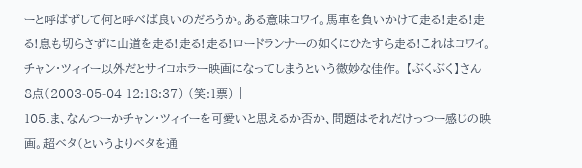ーと呼ばずして何と呼べば良いのだろうか。ある意味コワイ。馬車を負いかけて走る!走る!走る!息も切らさずに山道を走る!走る!走る!ロードランナーの如くにひたすら走る!これはコワイ。チャン・ツィイー以外だとサイコホラー映画になってしまうという微妙な佳作。 【ぶくぶく】さん 8点(2003-05-04 12:18:37) (笑:1票) |
105.ま、なんつーかチャン・ツィイーを可愛いと思えるか否か、問題はそれだけっつー感じの映画。超ベタ(というよりベタを通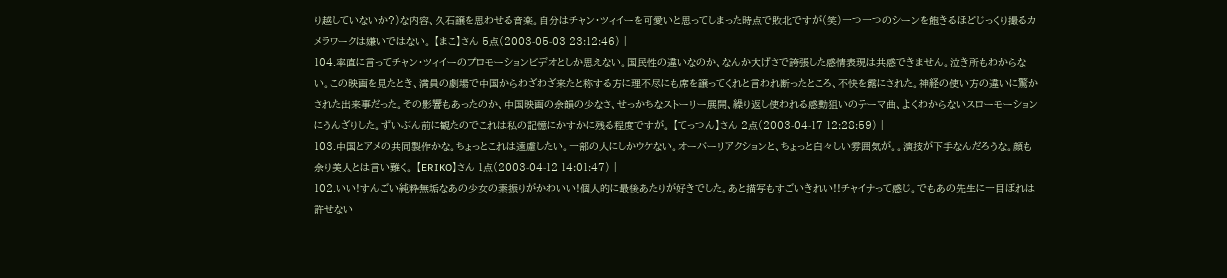り越していないか?)な内容、久石譲を思わせる音楽。自分はチャン・ツィイーを可愛いと思ってしまった時点で敗北ですが(笑)一つ一つのシーンを飽きるほどじっくり撮るカメラワークは嫌いではない。 【まこ】さん 5点(2003-05-03 23:12:46) |
104.率直に言ってチャン・ツィイーのプロモーションビデオとしか思えない。国民性の違いなのか、なんか大げさで誇張した感情表現は共感できません。泣き所もわからない。この映画を見たとき、満員の劇場で中国からわざわざ来たと称する方に理不尽にも席を譲ってくれと言われ断ったところ、不快を露にされた。神経の使い方の違いに驚かされた出来事だった。その影響もあったのか、中国映画の余韻の少なさ、せっかちなストーリー展開、繰り返し使われる感動狙いのテーマ曲、よくわからないスローモーションにうんざりした。ずいぶん前に観たのでこれは私の記憶にかすかに残る程度ですが。 【てっつん】さん 2点(2003-04-17 12:28:59) |
103.中国とアメの共同製作かな。ちょっとこれは遠慮したい。一部の人にしかウケない。オーバーリアクションと、ちょっと白々しい雰囲気が。。演技が下手なんだろうな。顔も余り美人とは言い難く。 【ERIKO】さん 1点(2003-04-12 14:01:47) |
102.いい!すんごい純粋無垢なあの少女の素振りがかわいい!個人的に最後あたりが好きでした。あと描写もすごいきれい!!チャイナって感じ。でもあの先生に一目ぼれは許せない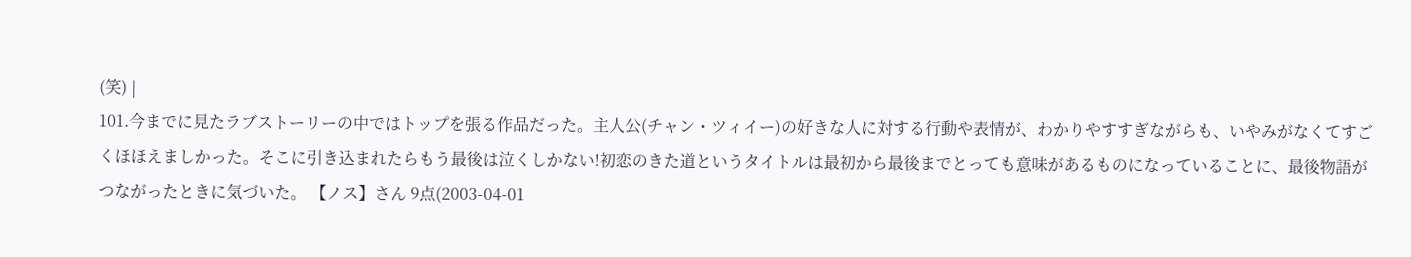(笑) |
101.今までに見たラブストーリーの中ではトップを張る作品だった。主人公(チャン・ツィイー)の好きな人に対する行動や表情が、わかりやすすぎながらも、いやみがなくてすごくほほえましかった。そこに引き込まれたらもう最後は泣くしかない!初恋のきた道というタイトルは最初から最後までとっても意味があるものになっていることに、最後物語がつながったときに気づいた。 【ノス】さん 9点(2003-04-01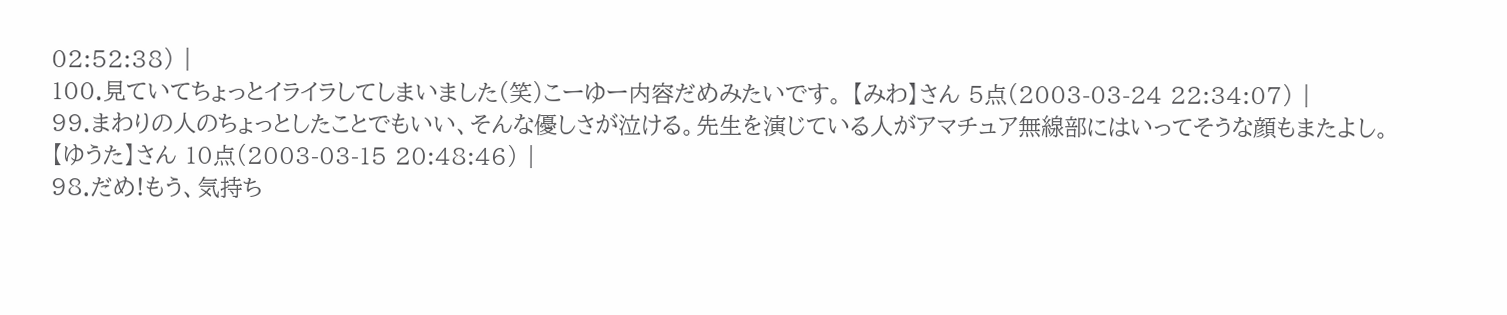02:52:38) |
100.見ていてちょっとイライラしてしまいました(笑)こーゆー内容だめみたいです。 【みわ】さん 5点(2003-03-24 22:34:07) |
99.まわりの人のちょっとしたことでもいい、そんな優しさが泣ける。先生を演じている人がアマチュア無線部にはいってそうな顔もまたよし。 【ゆうた】さん 10点(2003-03-15 20:48:46) |
98.だめ!もう、気持ち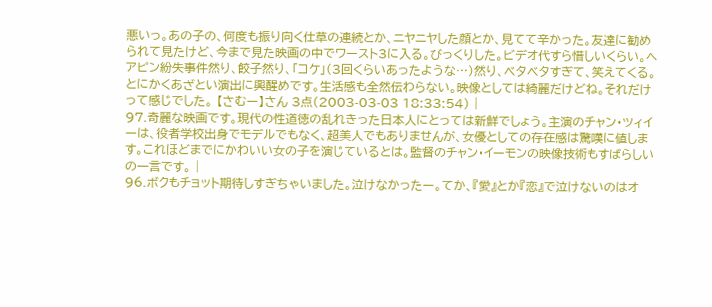悪いっ。あの子の、何度も振り向く仕草の連続とか、ニヤニヤした顔とか、見てて辛かった。友達に勧められて見たけど、今まで見た映画の中でワースト3に入る。びっくりした。ビデオ代すら惜しいくらい。ヘアピン紛失事件然り、餃子然り、「コケ」(3回くらいあったような…)然り、ベタベタすぎて、笑えてくる。とにかくあざとい演出に興醒めです。生活感も全然伝わらない。映像としては綺麗だけどね。それだけって感じでした。 【さむー】さん 3点(2003-03-03 18:33:54) |
97.奇麗な映画です。現代の性道徳の乱れきった日本人にとっては新鮮でしょう。主演のチャン・ツィイーは、役者学校出身でモデルでもなく、超美人でもありませんが、女優としての存在感は驚嘆に値します。これほどまでにかわいい女の子を演じているとは。監督のチャン・イーモンの映像技術もすばらしいの一言です。 |
96.ボクもチョット期待しすぎちゃいました。泣けなかったー。てか、『愛』とか『恋』で泣けないのはオ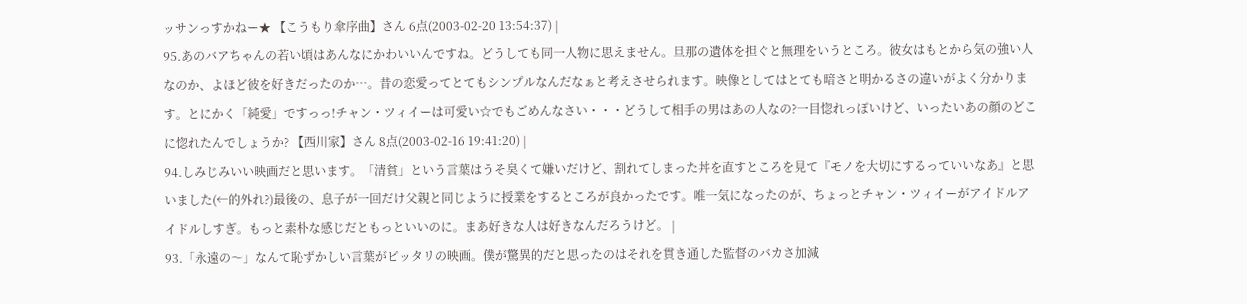ッサンっすかねー★ 【こうもり傘序曲】さん 6点(2003-02-20 13:54:37) |
95.あのバアちゃんの若い頃はあんなにかわいいんですね。どうしても同一人物に思えません。旦那の遺体を担ぐと無理をいうところ。彼女はもとから気の強い人なのか、よほど彼を好きだったのか…。昔の恋愛ってとてもシンプルなんだなぁと考えさせられます。映像としてはとても暗さと明かるさの違いがよく分かります。とにかく「純愛」ですっっ!チャン・ツィイーは可愛い☆でもごめんなさい・・・どうして相手の男はあの人なの?一目惚れっぽいけど、いったいあの顔のどこに惚れたんでしょうか? 【西川家】さん 8点(2003-02-16 19:41:20) |
94.しみじみいい映画だと思います。「清貧」という言葉はうそ臭くて嫌いだけど、割れてしまった丼を直すところを見て『モノを大切にするっていいなあ』と思いました(←的外れ?)最後の、息子が一回だけ父親と同じように授業をするところが良かったです。唯一気になったのが、ちょっとチャン・ツィイーがアイドルアイドルしすぎ。もっと素朴な感じだともっといいのに。まあ好きな人は好きなんだろうけど。 |
93.「永遠の〜」なんて恥ずかしい言葉がピッタリの映画。僕が驚異的だと思ったのはそれを貫き通した監督のバカさ加減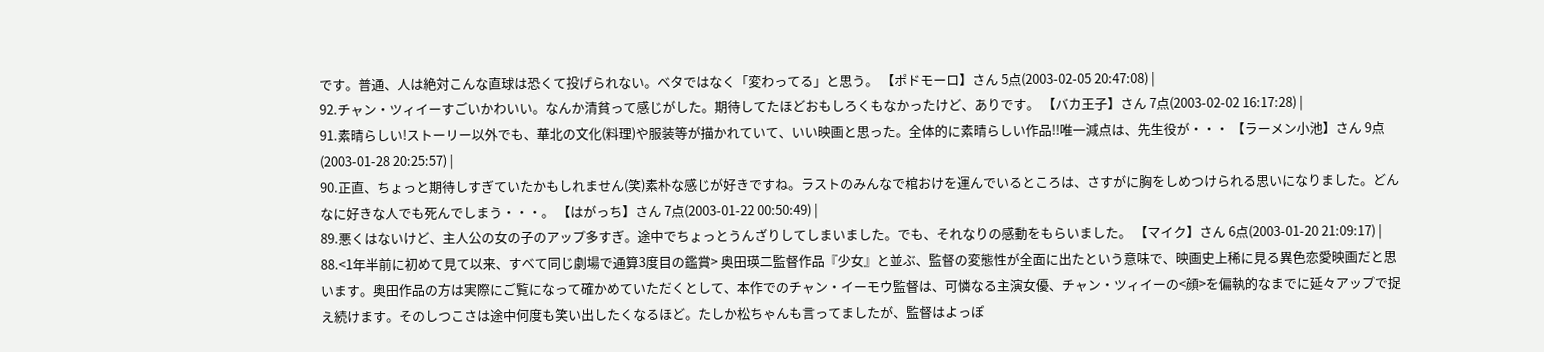です。普通、人は絶対こんな直球は恐くて投げられない。ベタではなく「変わってる」と思う。 【ポドモーロ】さん 5点(2003-02-05 20:47:08) |
92.チャン・ツィイーすごいかわいい。なんか清貧って感じがした。期待してたほどおもしろくもなかったけど、ありです。 【バカ王子】さん 7点(2003-02-02 16:17:28) |
91.素晴らしい!ストーリー以外でも、華北の文化(料理)や服装等が描かれていて、いい映画と思った。全体的に素晴らしい作品!!唯一減点は、先生役が・・・ 【ラーメン小池】さん 9点(2003-01-28 20:25:57) |
90.正直、ちょっと期待しすぎていたかもしれません(笑)素朴な感じが好きですね。ラストのみんなで棺おけを運んでいるところは、さすがに胸をしめつけられる思いになりました。どんなに好きな人でも死んでしまう・・・。 【はがっち】さん 7点(2003-01-22 00:50:49) |
89.悪くはないけど、主人公の女の子のアップ多すぎ。途中でちょっとうんざりしてしまいました。でも、それなりの感動をもらいました。 【マイク】さん 6点(2003-01-20 21:09:17) |
88.<1年半前に初めて見て以来、すべて同じ劇場で通算3度目の鑑賞> 奥田瑛二監督作品『少女』と並ぶ、監督の変態性が全面に出たという意味で、映画史上稀に見る異色恋愛映画だと思います。奥田作品の方は実際にご覧になって確かめていただくとして、本作でのチャン・イーモウ監督は、可憐なる主演女優、チャン・ツィイーの<顔>を偏執的なまでに延々アップで捉え続けます。そのしつこさは途中何度も笑い出したくなるほど。たしか松ちゃんも言ってましたが、監督はよっぽ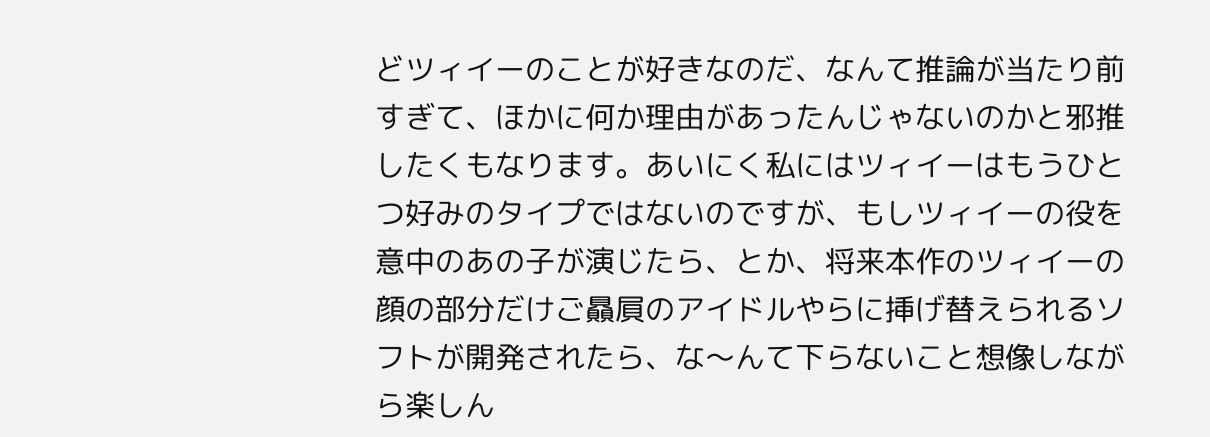どツィイーのことが好きなのだ、なんて推論が当たり前すぎて、ほかに何か理由があったんじゃないのかと邪推したくもなります。あいにく私にはツィイーはもうひとつ好みのタイプではないのですが、もしツィイーの役を意中のあの子が演じたら、とか、将来本作のツィイーの顔の部分だけご贔屓のアイドルやらに挿げ替えられるソフトが開発されたら、な〜んて下らないこと想像しながら楽しん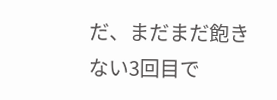だ、まだまだ飽きない3回目で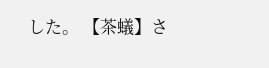した。 【茶蟻】さ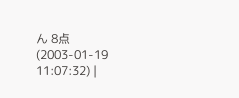ん 8点(2003-01-19 11:07:32) |